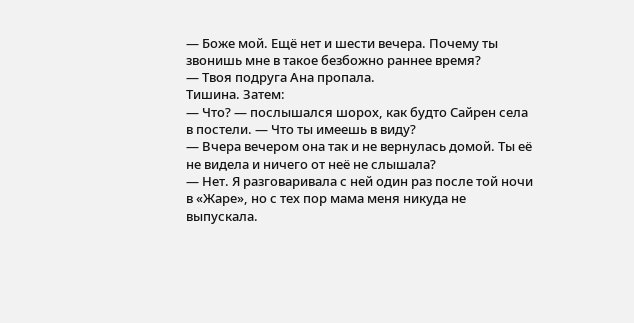— Боже мой. Ещё нет и шести вечера. Почему ты звонишь мне в такое безбожно раннее время?
— Твоя подруга Ана пропала.
Тишина. Затем:
— Что? — послышался шорох, как будто Сайрен села в постели. — Что ты имеешь в виду?
— Вчера вечером она так и не вернулась домой. Ты её не видела и ничего от неё не слышала?
— Нет. Я разговаривала с ней один раз после той ночи в «Жаре», но с тех пор мама меня никуда не выпускала.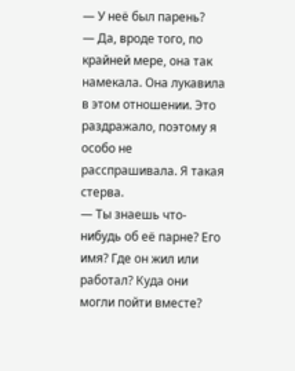— У неё был парень?
— Да, вроде того, по крайней мере, она так намекала. Она лукавила в этом отношении. Это раздражало, поэтому я особо не расспрашивала. Я такая стерва.
— Ты знаешь что-нибудь об её парне? Его имя? Где он жил или работал? Куда они могли пойти вместе?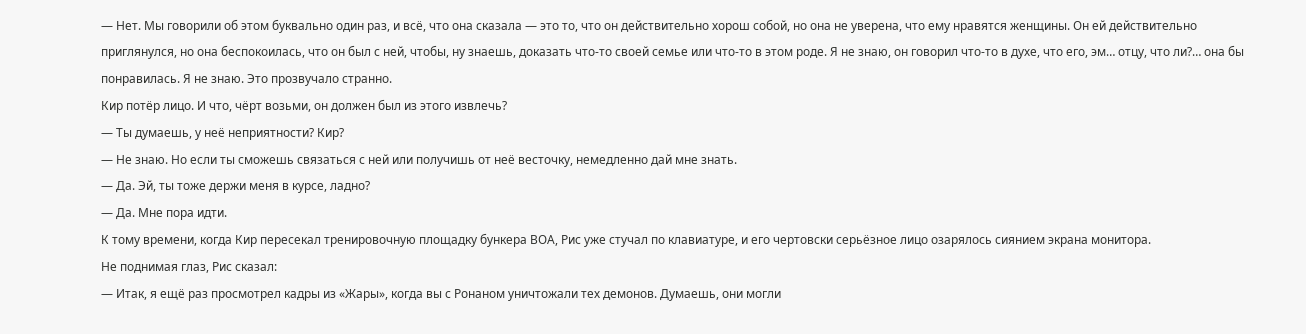— Нет. Мы говорили об этом буквально один раз, и всё, что она сказала — это то, что он действительно хорош собой, но она не уверена, что ему нравятся женщины. Он ей действительно приглянулся, но она беспокоилась, что он был с ней, чтобы, ну знаешь, доказать что-то своей семье или что-то в этом роде. Я не знаю, он говорил что-то в духе, что его, эм… отцу, что ли?… она бы понравилась. Я не знаю. Это прозвучало странно.
Кир потёр лицо. И что, чёрт возьми, он должен был из этого извлечь?
— Ты думаешь, у неё неприятности? Кир?
— Не знаю. Но если ты сможешь связаться с ней или получишь от неё весточку, немедленно дай мне знать.
— Да. Эй, ты тоже держи меня в курсе, ладно?
— Да. Мне пора идти.
К тому времени, когда Кир пересекал тренировочную площадку бункера ВОА, Рис уже стучал по клавиатуре, и его чертовски серьёзное лицо озарялось сиянием экрана монитора.
Не поднимая глаз, Рис сказал:
— Итак, я ещё раз просмотрел кадры из «Жары», когда вы с Ронаном уничтожали тех демонов. Думаешь, они могли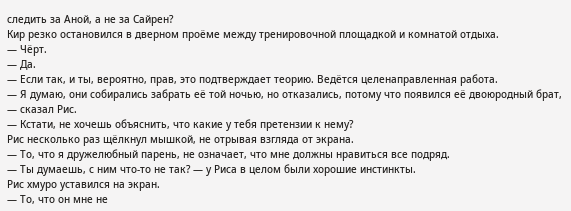следить за Аной, а не за Сайрен?
Кир резко остановился в дверном проёме между тренировочной площадкой и комнатой отдыха.
— Чёрт.
— Да.
— Если так, и ты, вероятно, прав, это подтверждает теорию. Ведётся целенаправленная работа.
— Я думаю, они собирались забрать её той ночью, но отказались, потому что появился её двоюродный брат, — сказал Рис.
— Кстати, не хочешь объяснить, что какие у тебя претензии к нему?
Рис несколько раз щёлкнул мышкой, не отрывая взгляда от экрана.
— То, что я дружелюбный парень, не означает, что мне должны нравиться все подряд.
— Ты думаешь, с ним что-то не так? — у Риса в целом были хорошие инстинкты.
Рис хмуро уставился на экран.
— То, что он мне не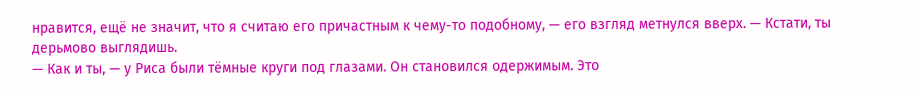нравится, ещё не значит, что я считаю его причастным к чему-то подобному, — его взгляд метнулся вверх. — Кстати, ты дерьмово выглядишь.
— Как и ты, — у Риса были тёмные круги под глазами. Он становился одержимым. Это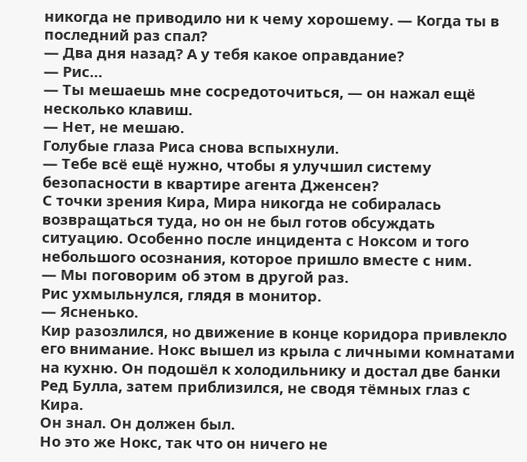никогда не приводило ни к чему хорошему. — Когда ты в последний раз спал?
— Два дня назад? А у тебя какое оправдание?
— Рис…
— Ты мешаешь мне сосредоточиться, — он нажал ещё несколько клавиш.
— Нет, не мешаю.
Голубые глаза Риса снова вспыхнули.
— Тебе всё ещё нужно, чтобы я улучшил систему безопасности в квартире агента Дженсен?
С точки зрения Кира, Мира никогда не собиралась возвращаться туда, но он не был готов обсуждать ситуацию. Особенно после инцидента с Ноксом и того небольшого осознания, которое пришло вместе с ним.
— Мы поговорим об этом в другой раз.
Рис ухмыльнулся, глядя в монитор.
— Ясненько.
Кир разозлился, но движение в конце коридора привлекло его внимание. Нокс вышел из крыла с личными комнатами на кухню. Он подошёл к холодильнику и достал две банки Ред Булла, затем приблизился, не сводя тёмных глаз с Кира.
Он знал. Он должен был.
Но это же Нокс, так что он ничего не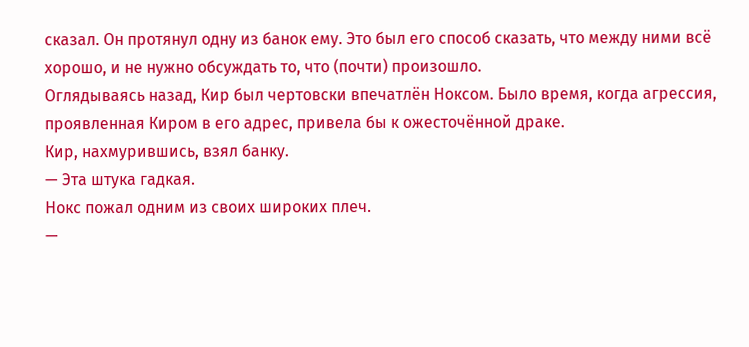сказал. Он протянул одну из банок ему. Это был его способ сказать, что между ними всё хорошо, и не нужно обсуждать то, что (почти) произошло.
Оглядываясь назад, Кир был чертовски впечатлён Ноксом. Было время, когда агрессия, проявленная Киром в его адрес, привела бы к ожесточённой драке.
Кир, нахмурившись, взял банку.
— Эта штука гадкая.
Нокс пожал одним из своих широких плеч.
—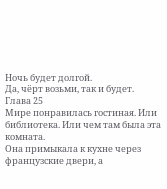Ночь будет долгой.
Да, чёрт возьми, так и будет.
Глава 25
Мире понравилась гостиная. Или библиотека. Или чем там была эта комната.
Она примыкала к кухне через французские двери, а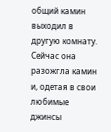общий камин выходил в другую комнату. Сейчас она разожгла камин и, одетая в свои любимые джинсы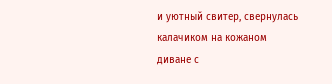и уютный свитер, свернулась калачиком на кожаном диване с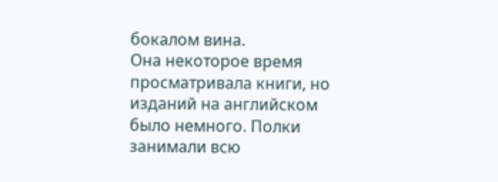бокалом вина.
Она некоторое время просматривала книги, но изданий на английском было немного. Полки занимали всю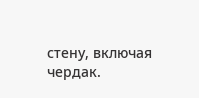стену, включая чердак.